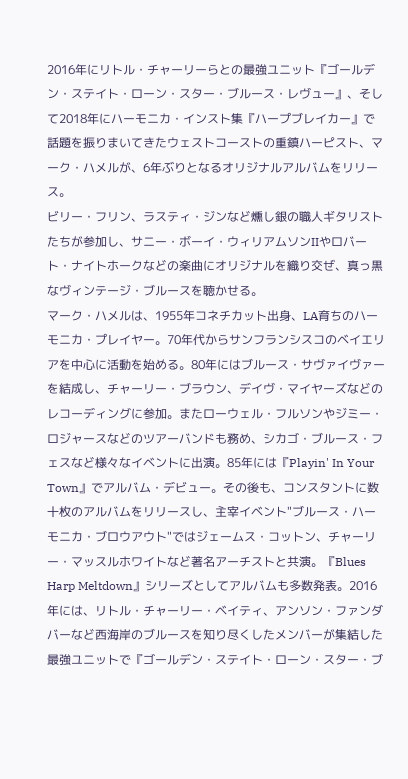2016年にリトル・チャーリーらとの最強ユニット『ゴールデン・ステイト・ローン・スター・ブルース・レヴュー』、そして2018年にハーモニカ・インスト集『ハープブレイカー』で話題を振りまいてきたウェストコーストの重鎮ハーピスト、マーク・ハメルが、6年ぶりとなるオリジナルアルバムをリリース。
ビリー・フリン、ラスティ・ジンなど燻し銀の職人ギタリストたちが参加し、サニー・ボーイ・ウィリアムソンIIやロバート・ナイトホークなどの楽曲にオリジナルを織り交ぜ、真っ黒なヴィンテージ・ブルースを聴かせる。
マーク・ハメルは、1955年コネチカット出身、LA育ちのハーモニカ・プレイヤー。70年代からサンフランシスコのベイエリアを中心に活動を始める。80年にはブルース・サヴァイヴァーを結成し、チャーリー・ブラウン、デイヴ・マイヤーズなどのレコーディングに参加。またローウェル・フルソンやジミー・ロジャースなどのツアーバンドも務め、シカゴ・ブルース・フェスなど様々なイベントに出演。85年には『Playin' In Your Town』でアルバム・デビュー。その後も、コンスタントに数十枚のアルバムをリリースし、主宰イベント"ブルース・ハーモニカ・ブロウアウト"ではジェームス・コットン、チャーリー・マッスルホワイトなど著名アーチストと共演。『Blues Harp Meltdown』シリーズとしてアルバムも多数発表。2016年には、リトル・チャーリー・ベイティ、アンソン・ファンダバーなど西海岸のブルースを知り尽くしたメンバーが集結した最強ユニットで『ゴールデン・ステイト・ローン・スター・ブ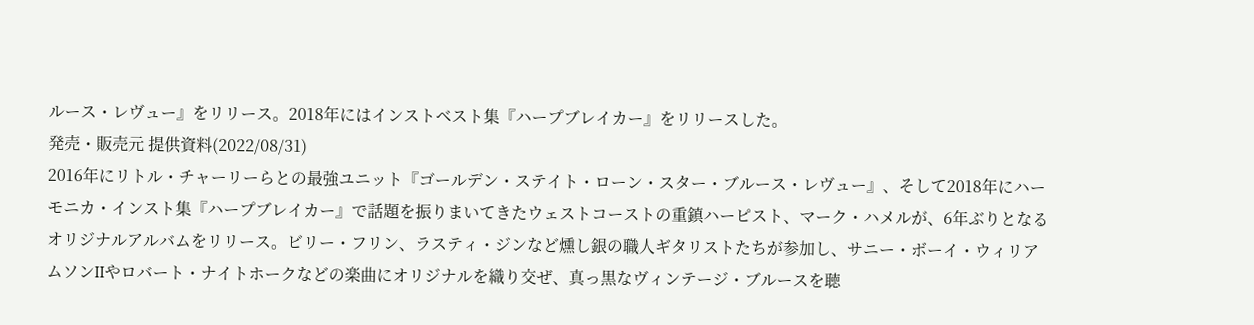ルース・レヴュー』をリリース。2018年にはインストベスト集『ハープブレイカー』をリリースした。
発売・販売元 提供資料(2022/08/31)
2016年にリトル・チャーリーらとの最強ユニット『ゴールデン・ステイト・ローン・スター・ブルース・レヴュー』、そして2018年にハーモニカ・インスト集『ハープブレイカー』で話題を振りまいてきたウェストコーストの重鎮ハーピスト、マーク・ハメルが、6年ぶりとなるオリジナルアルバムをリリース。ビリー・フリン、ラスティ・ジンなど燻し銀の職人ギタリストたちが参加し、サニー・ボーイ・ウィリアムソンIIやロバート・ナイトホークなどの楽曲にオリジナルを織り交ぜ、真っ黒なヴィンテージ・ブルースを聴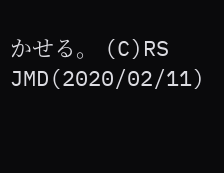かせる。 (C)RS
JMD(2020/02/11)